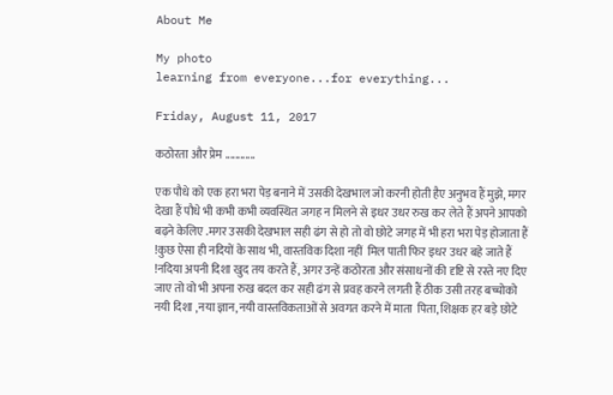About Me

My photo
learning from everyone...for everything...

Friday, August 11, 2017

कठोरता और प्रेम ............

एक पौधे को एक हरा भरा पेड़ बनाने में उसकी देखभाल जो करनी होती हैए अनुभव हैं मुझे, मगर देखा हैं पौधे भी कभी कभी व्यवस्थित जगह न मिलने से इधर उधर रुख कर लेते हैं अपने आपको बढ़ने केलिए .मगर उसकी देखभाल सही ढंग से हो तो वो छोटे जगह में भी हरा भरा पेड़ होजाता हैं !कुछ ऐसा ही नदियों के साथ भी, वास्तविक दिशा नहीं  मिल पाती फिर इधर उधर बहे जाते हैं !नदिया अपनी दिशा खुद तय करते हैं, अगर उन्हें कठोरता और संसाधनों की दृष्टि से रस्ते नए दिए जाए तो वो भी अपना रुख बदल कर सही ढंग से प्रवह करने लगती हैं ठीक उसी तरह बच्चोको नयी दिशा ,नया ज्ञान,नयी वास्तविकताओं से अवगत करने में माता  पिता, शिक्षक हर बड़े छोटे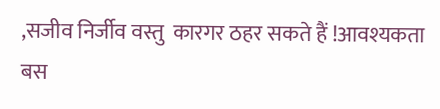,सजीव निर्जीव वस्तु  कारगर ठहर सकते हैं !आवश्यकता बस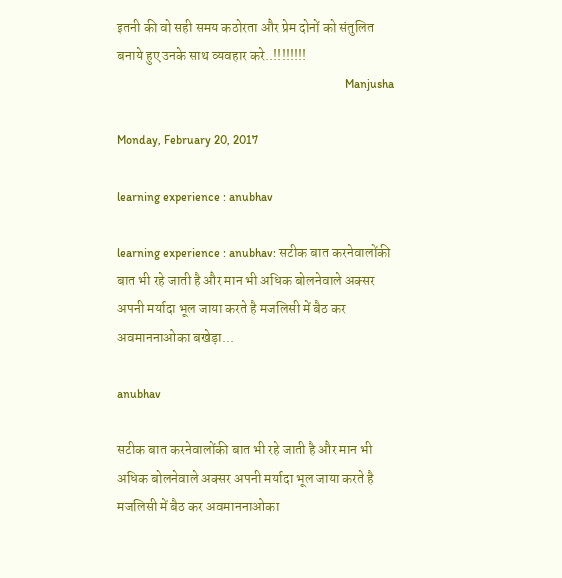इतनी की वो सही समय कठोरता और प्रेम दोनों को संतुलित बनाये हुए उनके साथ व्यवहार करे..!!!!!!!!
                                                                            Manjusha

Monday, February 20, 2017

learning experience : anubhav

learning experience : anubhav: सटीक बात करनेवालोंकी बात भी रहे जाती है और मान भी अधिक बोलनेवाले अक्सर अपनी मर्यादा भूल जाया करते है मजलिसी में बैठ कर अवमाननाओका बखेड़ा...

anubhav

सटीक बात करनेवालोंकी बात भी रहे जाती है और मान भी
अधिक बोलनेवाले अक्सर अपनी मर्यादा भूल जाया करते है
मजलिसी में बैठ कर अवमाननाओका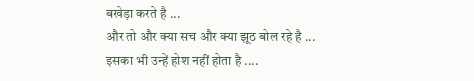बखेड़ा करते है ...
और तो और क्या सच और क्या झूठ बोल रहे है ...
इसका भी उन्हें होश नहीं होता है ....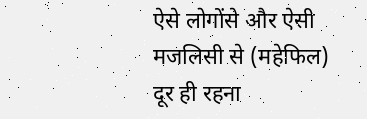ऐसे लोगोंसे और ऐसी मजलिसी से (महेफिल)
दूर ही रहना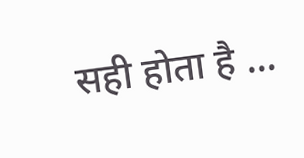सही होता है ...